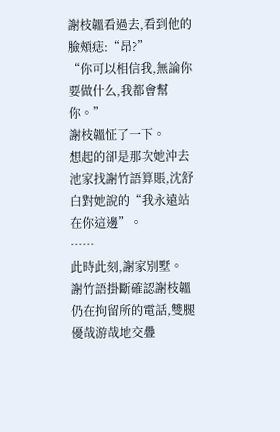謝枝韞看過去,看到他的臉頰痣:“昂?”
“你可以相信我,無論你要做什么,我都會幫你。”
謝枝韞怔了一下。
想起的卻是那次她沖去池家找謝竹語算賬,沈舒白對她說的“我永遠站在你這邊”。
……
此時此刻,謝家別墅。
謝竹語掛斷確認謝枝韞仍在拘留所的電話,雙腿優哉游哉地交疊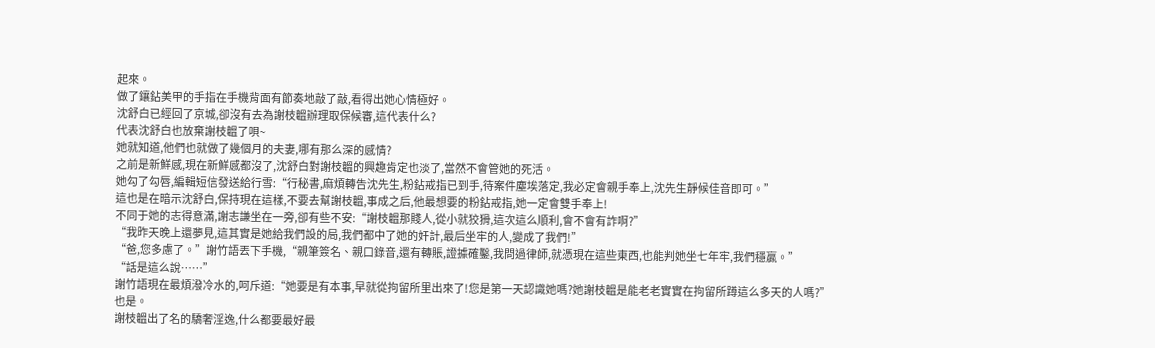起來。
做了鑲鉆美甲的手指在手機背面有節奏地敲了敲,看得出她心情極好。
沈舒白已經回了京城,卻沒有去為謝枝韞辦理取保候審,這代表什么?
代表沈舒白也放棄謝枝韞了唄~
她就知道,他們也就做了幾個月的夫妻,哪有那么深的感情?
之前是新鮮感,現在新鮮感都沒了,沈舒白對謝枝韞的興趣肯定也淡了,當然不會管她的死活。
她勾了勾唇,編輯短信發送給行雪:“行秘書,麻煩轉告沈先生,粉鉆戒指已到手,待案件塵埃落定,我必定會親手奉上,沈先生靜候佳音即可。”
這也是在暗示沈舒白,保持現在這樣,不要去幫謝枝韞,事成之后,他最想要的粉鉆戒指,她一定會雙手奉上!
不同于她的志得意滿,謝志謙坐在一旁,卻有些不安:“謝枝韞那賤人,從小就狡猾,這次這么順利,會不會有詐啊?”
“我昨天晚上還夢見,這其實是她給我們設的局,我們都中了她的奸計,最后坐牢的人,變成了我們!”
“爸,您多慮了。”謝竹語丟下手機,“親筆簽名、親口錄音,還有轉賬,證據確鑿,我問過律師,就憑現在這些東西,也能判她坐七年牢,我們穩贏。”
“話是這么說……”
謝竹語現在最煩潑冷水的,呵斥道:“她要是有本事,早就從拘留所里出來了!您是第一天認識她嗎?她謝枝韞是能老老實實在拘留所蹲這么多天的人嗎?”
也是。
謝枝韞出了名的驕奢淫逸,什么都要最好最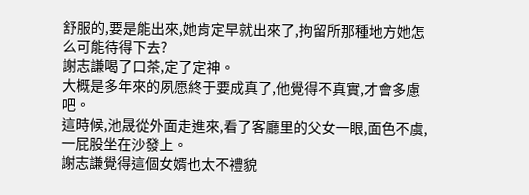舒服的,要是能出來,她肯定早就出來了,拘留所那種地方她怎么可能待得下去?
謝志謙喝了口茶,定了定神。
大概是多年來的夙愿終于要成真了,他覺得不真實,才會多慮吧。
這時候,池晟從外面走進來,看了客廳里的父女一眼,面色不虞,一屁股坐在沙發上。
謝志謙覺得這個女婿也太不禮貌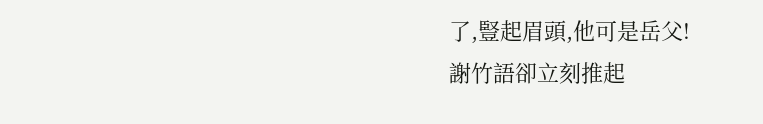了,豎起眉頭,他可是岳父!
謝竹語卻立刻推起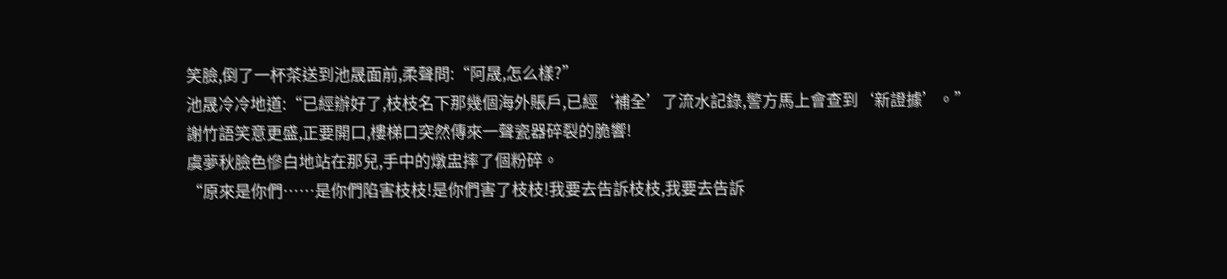笑臉,倒了一杯茶送到池晟面前,柔聲問:“阿晟,怎么樣?”
池晟冷冷地道:“已經辦好了,枝枝名下那幾個海外賬戶,已經‘補全’了流水記錄,警方馬上會查到‘新證據’。”
謝竹語笑意更盛,正要開口,樓梯口突然傳來一聲瓷器碎裂的脆響!
虞夢秋臉色慘白地站在那兒,手中的燉盅摔了個粉碎。
“原來是你們……是你們陷害枝枝!是你們害了枝枝!我要去告訴枝枝,我要去告訴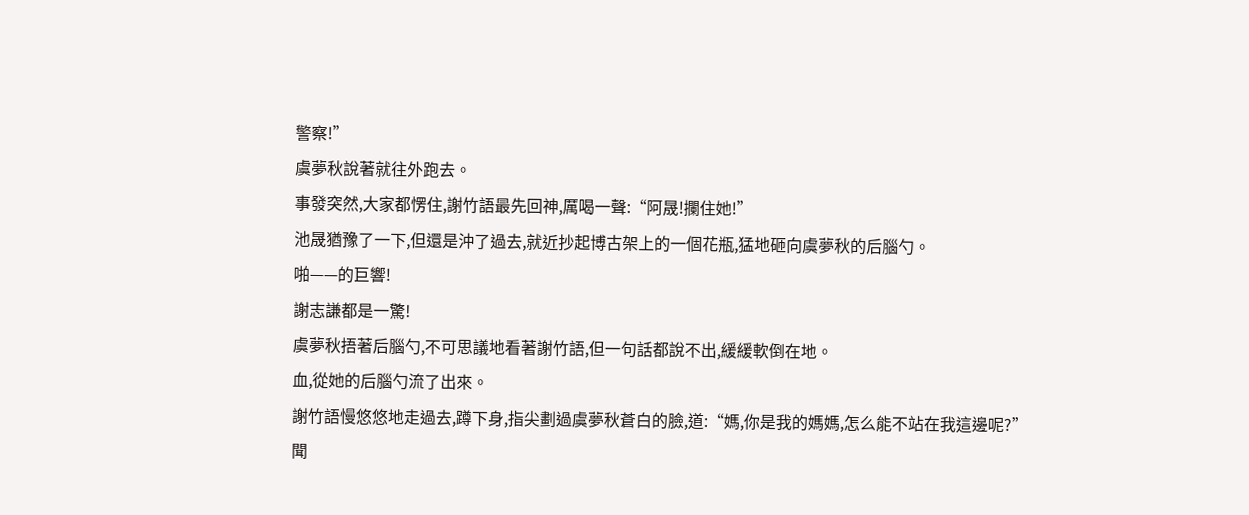警察!”
虞夢秋說著就往外跑去。
事發突然,大家都愣住,謝竹語最先回神,厲喝一聲:“阿晟!攔住她!”
池晟猶豫了一下,但還是沖了過去,就近抄起博古架上的一個花瓶,猛地砸向虞夢秋的后腦勺。
啪——的巨響!
謝志謙都是一驚!
虞夢秋捂著后腦勺,不可思議地看著謝竹語,但一句話都說不出,緩緩軟倒在地。
血,從她的后腦勺流了出來。
謝竹語慢悠悠地走過去,蹲下身,指尖劃過虞夢秋蒼白的臉,道:“媽,你是我的媽媽,怎么能不站在我這邊呢?”
聞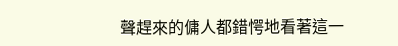聲趕來的傭人都錯愕地看著這一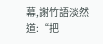幕,謝竹語淡然道:“把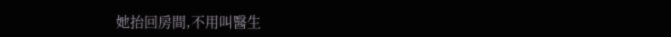她抬回房間,不用叫醫生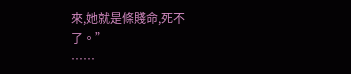來,她就是條賤命,死不了。”
……